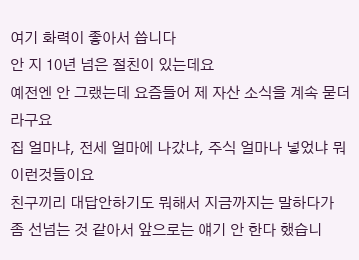여기 화력이 좋아서 씁니다
안 지 10년 넘은 절친이 있는데요
예전엔 안 그랬는데 요즘들어 제 자산 소식을 계속 묻더라구요
집 얼마냐, 전세 얼마에 나갔냐, 주식 얼마나 넣었냐 뭐 이런것들이요
친구끼리 대답안하기도 뭐해서 지금까지는 말하다가
좀 선넘는 것 같아서 앞으로는 얘기 안 한다 했습니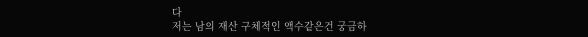다
저는 남의 재산 구체적인 액수같은건 궁금하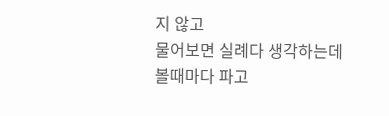지 않고
물어보면 실례다 생각하는데 볼때마다 파고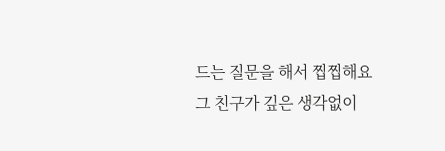드는 질문을 해서 찝찝해요
그 친구가 깊은 생각없이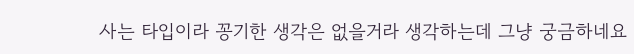사는 타입이라 꽁기한 생각은 없을거라 생각하는데 그냥 궁금하네요